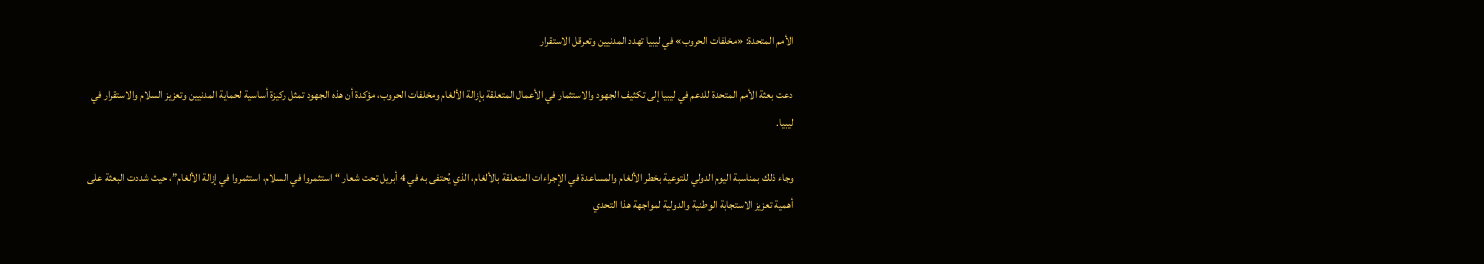الأمم المتحدة: «مخلفات الحروب» في ليبيا تهدد المدنيين وتعرقل الاستقرار

دعت بعثة الأمم المتحدة للدعم في ليبيا إلى تكثيف الجهود والاستثمار في الأعمال المتعلقة بإزالة الألغام ومخلفات الحروب، مؤكدة أن هذه الجهود تمثل ركيزة أساسية لحماية المدنيين وتعزيز السلام والاستقرار في ليبيا.

وجاء ذلك بمناسبة اليوم الدولي للتوعية بخطر الألغام والمساعدة في الإجراءات المتعلقة بالألغام، الذي يُحتفى به في 4 أبريل تحت شعار “استثمروا في السلام، استثمروا في إزالة الألغام”، حيث شددت البعثة على أهمية تعزيز الاستجابة الوطنية والدولية لمواجهة هذا التحدي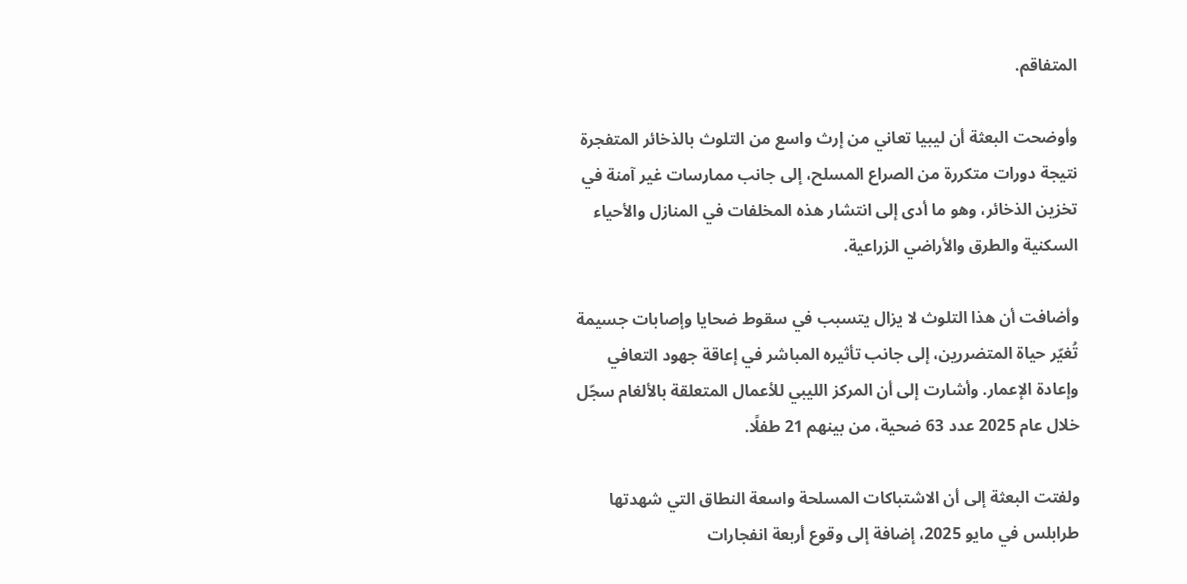المتفاقم.

وأوضحت البعثة أن ليبيا تعاني من إرث واسع من التلوث بالذخائر المتفجرة نتيجة دورات متكررة من الصراع المسلح، إلى جانب ممارسات غير آمنة في تخزين الذخائر، وهو ما أدى إلى انتشار هذه المخلفات في المنازل والأحياء السكنية والطرق والأراضي الزراعية.

وأضافت أن هذا التلوث لا يزال يتسبب في سقوط ضحايا وإصابات جسيمة تُغيّر حياة المتضررين، إلى جانب تأثيره المباشر في إعاقة جهود التعافي وإعادة الإعمار. وأشارت إلى أن المركز الليبي للأعمال المتعلقة بالألغام سجّل خلال عام 2025 عدد 63 ضحية، من بينهم 21 طفلًا.

ولفتت البعثة إلى أن الاشتباكات المسلحة واسعة النطاق التي شهدتها طرابلس في مايو 2025، إضافة إلى وقوع أربعة انفجارات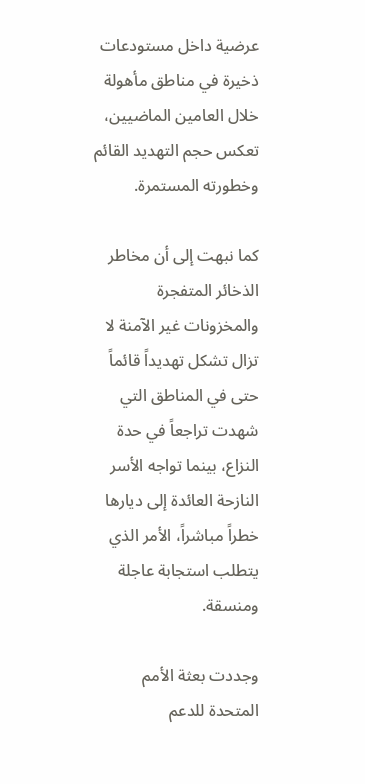عرضية داخل مستودعات ذخيرة في مناطق مأهولة خلال العامين الماضيين، تعكس حجم التهديد القائم وخطورته المستمرة.

كما نبهت إلى أن مخاطر الذخائر المتفجرة والمخزونات غير الآمنة لا تزال تشكل تهديداً قائماً حتى في المناطق التي شهدت تراجعاً في حدة النزاع، بينما تواجه الأسر النازحة العائدة إلى ديارها خطراً مباشراً، الأمر الذي يتطلب استجابة عاجلة ومنسقة.

وجددت بعثة الأمم المتحدة للدعم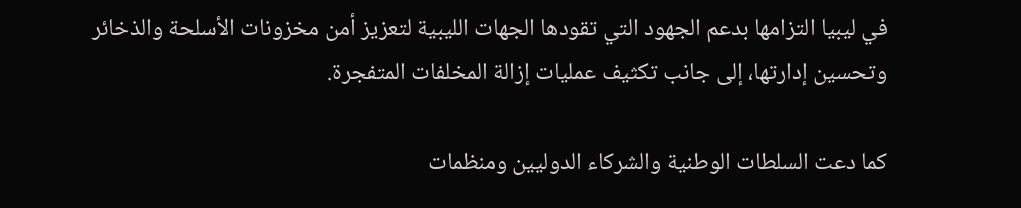في ليبيا التزامها بدعم الجهود التي تقودها الجهات الليبية لتعزيز أمن مخزونات الأسلحة والذخائر وتحسين إدارتها، إلى جانب تكثيف عمليات إزالة المخلفات المتفجرة.

كما دعت السلطات الوطنية والشركاء الدوليين ومنظمات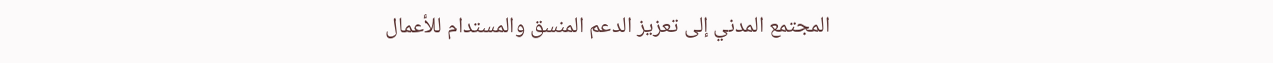المجتمع المدني إلى تعزيز الدعم المنسق والمستدام للأعمال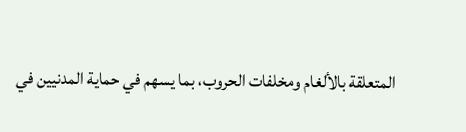المتعلقة بالألغام ومخلفات الحروب، بما يسهم في حماية المدنيين في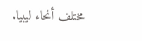مختلف أنحاء ليبيا.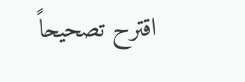اقترح تصحيحاً